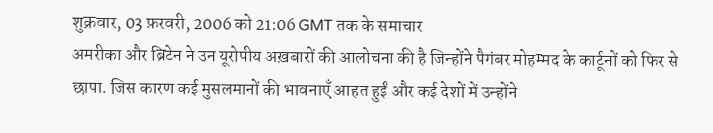शुक्रवार, 03 फ़रवरी, 2006 को 21:06 GMT तक के समाचार
अमरीका और ब्रिटेन ने उन यूरोपीय अख़बारों की आलोचना की है जिन्होंने पैगंबर मोहम्मद के कार्टूनों को फिर से छापा. जिस कारण कई मुसलमानों की भावनाएँ आहत हुईं और कई देशों में उन्होंने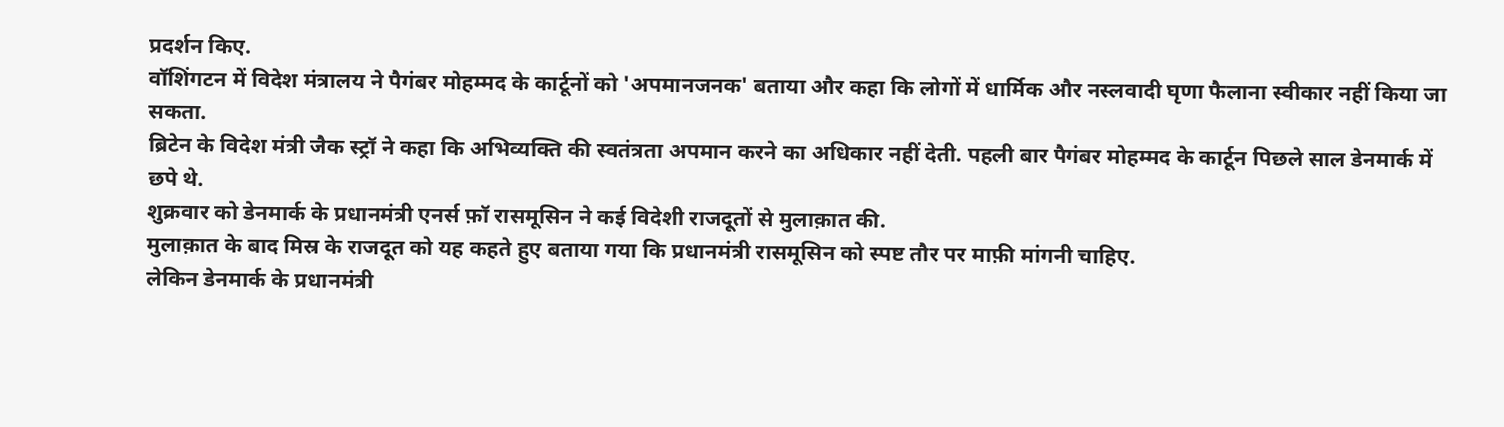प्रदर्शन किए.
वॉशिंगटन में विदेश मंत्रालय ने पैगंबर मोहम्मद के कार्टूनों को 'अपमानजनक' बताया और कहा कि लोगों में धार्मिक और नस्लवादी घृणा फैलाना स्वीकार नहीं किया जा सकता.
ब्रिटेन के विदेश मंत्री जैक स्ट्रॉ ने कहा कि अभिव्यक्ति की स्वतंत्रता अपमान करने का अधिकार नहीं देती. पहली बार पैगंबर मोहम्मद के कार्टून पिछले साल डेनमार्क में छपे थे.
शुक्रवार को डेनमार्क के प्रधानमंत्री एनर्स फ़ॉ रासमूसिन ने कई विदेशी राजदूतों से मुलाक़ात की.
मुलाक़ात के बाद मिस्र के राजदूत को यह कहते हुए बताया गया कि प्रधानमंत्री रासमूसिन को स्पष्ट तौर पर माफ़ी मांगनी चाहिए.
लेकिन डेनमार्क के प्रधानमंत्री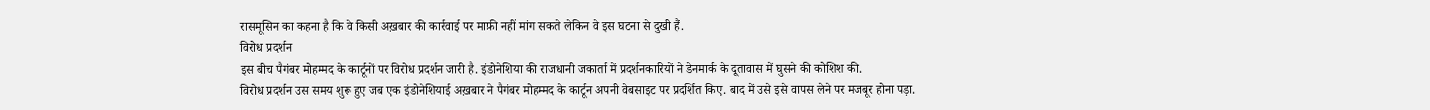रासमूसिन का कहना है कि वे किसी अख़बार की कार्रवाई पर माफ़ी नहीं मांग सकते लेकिन वे इस घटना से दुखी हैं.
विरोध प्रदर्शन
इस बीच पैगंबर मोहम्मद के कार्टूनों पर विरोध प्रदर्शन जारी है. इंडोनेशिया की राजधानी जकार्ता में प्रदर्शनकारियों ने डेनमार्क के दूतावास में घुसने की कोशिश की.
विरोध प्रदर्शन उस समय शुरू हुए जब एक इंडोनेशियाई अख़बार ने पैगंबर मोहम्मद के कार्टून अपनी वेबसाइट पर प्रदर्शित किए. बाद में उसे इसे वापस लेने पर मजबूर होना पड़ा.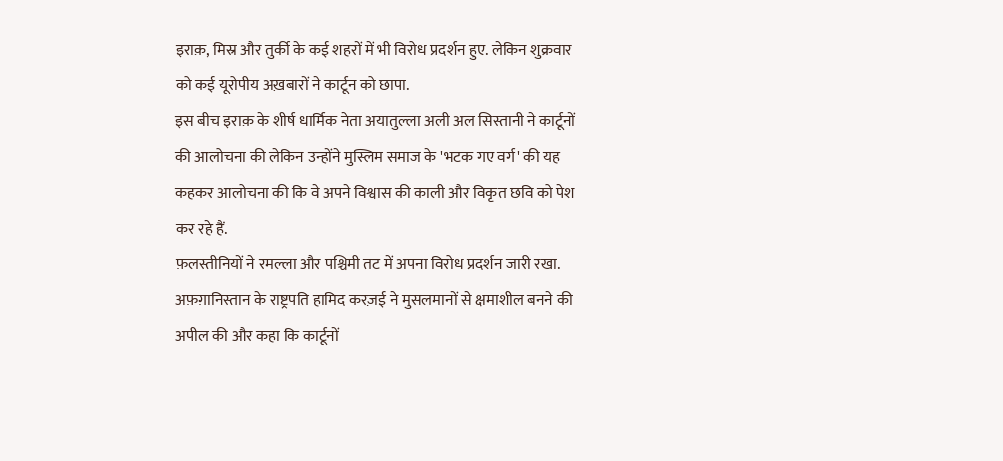इराक़, मिस्र और तुर्की के कई शहरों में भी विरोध प्रदर्शन हुए. लेकिन शुक्रवार को कई यूरोपीय अख़बारों ने कार्टून को छापा.
इस बीच इराक़ के शीर्ष धार्मिक नेता अयातुल्ला अली अल सिस्तानी ने कार्टूनों की आलोचना की लेकिन उन्होंने मुस्लिम समाज के 'भटक गए वर्ग' की यह कहकर आलोचना की कि वे अपने विश्वास की काली और विकृत छवि को पेश कर रहे हैं.
फ़लस्तीनियों ने रमल्ला और पश्चिमी तट में अपना विरोध प्रदर्शन जारी रखा. अफ़ग़ानिस्तान के राष्ट्रपति हामिद करज़ई ने मुसलमानों से क्षमाशील बनने की अपील की और कहा कि कार्टूनों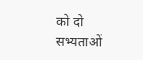को दो सभ्यताओं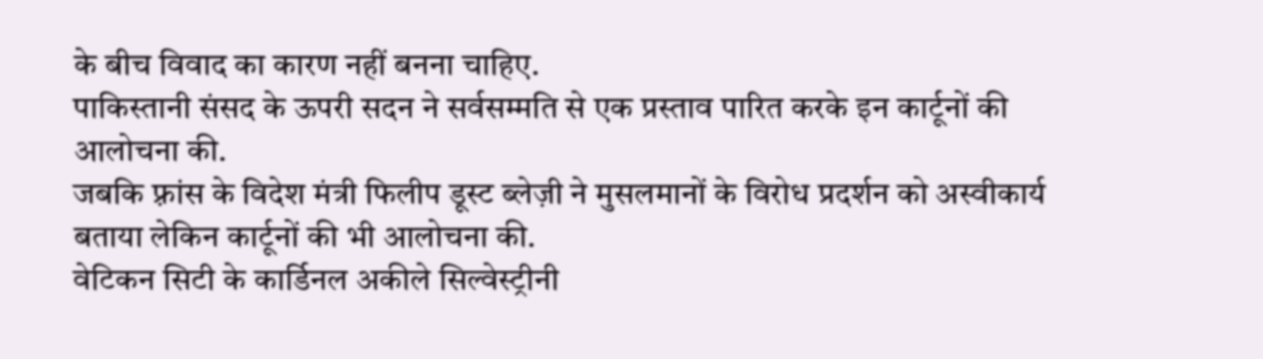के बीच विवाद का कारण नहीं बनना चाहिए.
पाकिस्तानी संसद के ऊपरी सदन ने सर्वसम्मति से एक प्रस्ताव पारित करके इन कार्टूनों की आलोचना की.
जबकि फ़्रांस के विदेश मंत्री फिलीप डूस्ट ब्लेज़ी ने मुसलमानों के विरोध प्रदर्शन को अस्वीकार्य बताया लेकिन कार्टूनों की भी आलोचना की.
वेटिकन सिटी के कार्डिनल अकीले सिल्वेस्ट्रीनी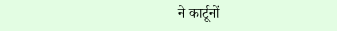ने कार्टूनों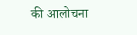की आलोचना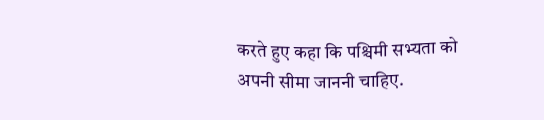करते हुए कहा कि पश्चिमी सभ्यता को अपनी सीमा जाननी चाहिए.